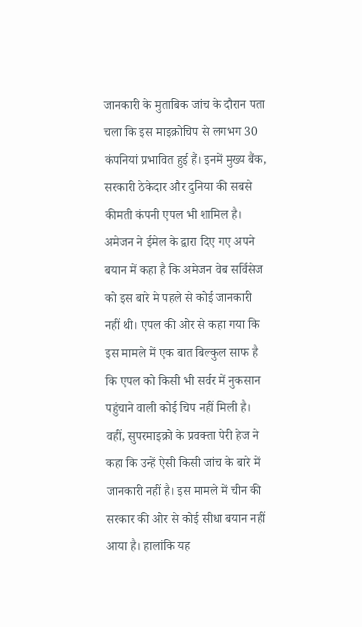जानकारी के मुताबिक जांच के दौरान पता चला कि इस माइक्रोचिप से लगभग 30 कंपनियां प्रभावित हुई हैं। इनमें मुख्य बैंक, सरकारी ठेकेदार और दुनिया की सबसे कीमती कंपनी एपल भी शामिल है।
अमेजन ने ईमेल के द्वारा दिए गए अपने बयान में कहा है कि अमेजन वेब सर्विसेज को इस बारे मे पहले से कोई जानकारी नहीं थी। एपल की ओर से कहा गया कि इस मामले में एक बात बिल्कुल साफ है कि एपल को किसी भी सर्वर में नुकसान पहुंचाने वाली कोई चिप नहीं मिली है।
वहीं, सुपरमाइक्रो के प्रवक्ता पेरी हेज ने कहा कि उन्हें ऐसी किसी जांच के बारे में जानकारी नहीं है। इस मामले में चीन की सरकार की ओर से कोई सीधा बयान नहीं आया है। हालांकि यह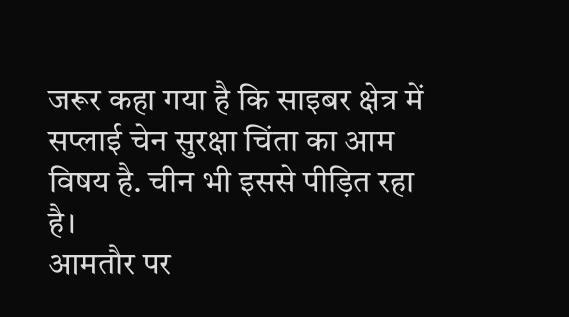जरूर कहा गया है कि साइबर क्षेत्र में सप्लाई चेन सुरक्षा चिंता का आम विषय है. चीन भी इससे पीड़ित रहा है।
आमतौर पर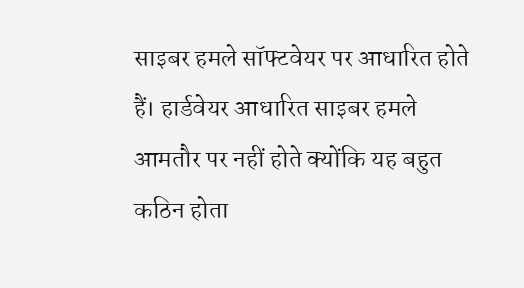साइबर हमले सॉफ्टवेयर पर आधारित होते हैं। हार्डवेयर आधारित साइबर हमले आमतौर पर नहीं होते क्योंकि यह बहुत कठिन होता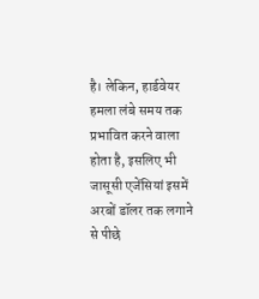है। लेकिन, हार्डवेयर हमला लंबे समय तक प्रभावित करने वाला होता है, इसलिए भी जासूसी एजेंसियां इसमें अरबों डॉलर तक लगाने से पीछे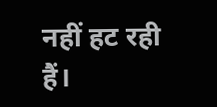नहीं हट रही हैं।